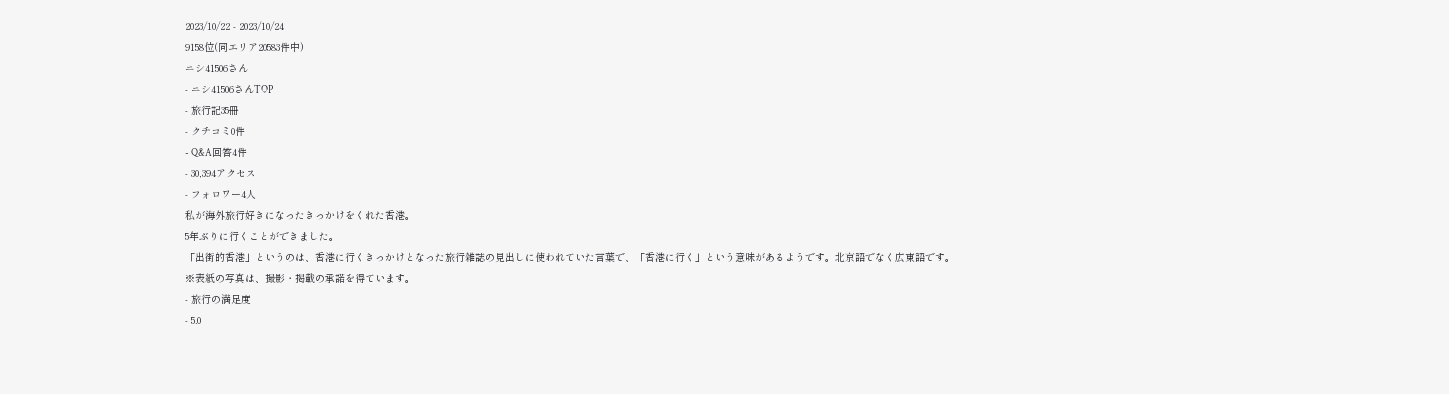2023/10/22 - 2023/10/24
9158位(同エリア20583件中)
ニシ41506さん
- ニシ41506さんTOP
- 旅行記35冊
- クチコミ0件
- Q&A回答4件
- 30,394アクセス
- フォロワー4人
私が海外旅行好きになったきっかけをくれた香港。
5年ぶりに行くことができました。
「出街的香港」というのは、香港に行くきっかけとなった旅行雑誌の見出しに使われていた言葉で、「香港に行く」という意味があるようです。北京語でなく広東語です。
※表紙の写真は、撮影・掲載の承諾を得ています。
- 旅行の満足度
- 5.0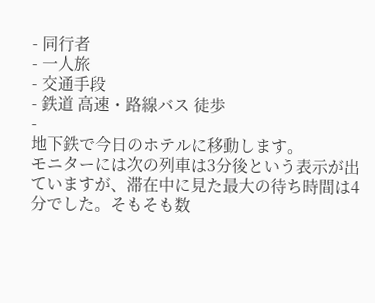- 同行者
- 一人旅
- 交通手段
- 鉄道 高速・路線バス 徒歩
-
地下鉄で今日のホテルに移動します。
モニターには次の列車は3分後という表示が出ていますが、滞在中に見た最大の待ち時間は4分でした。そもそも数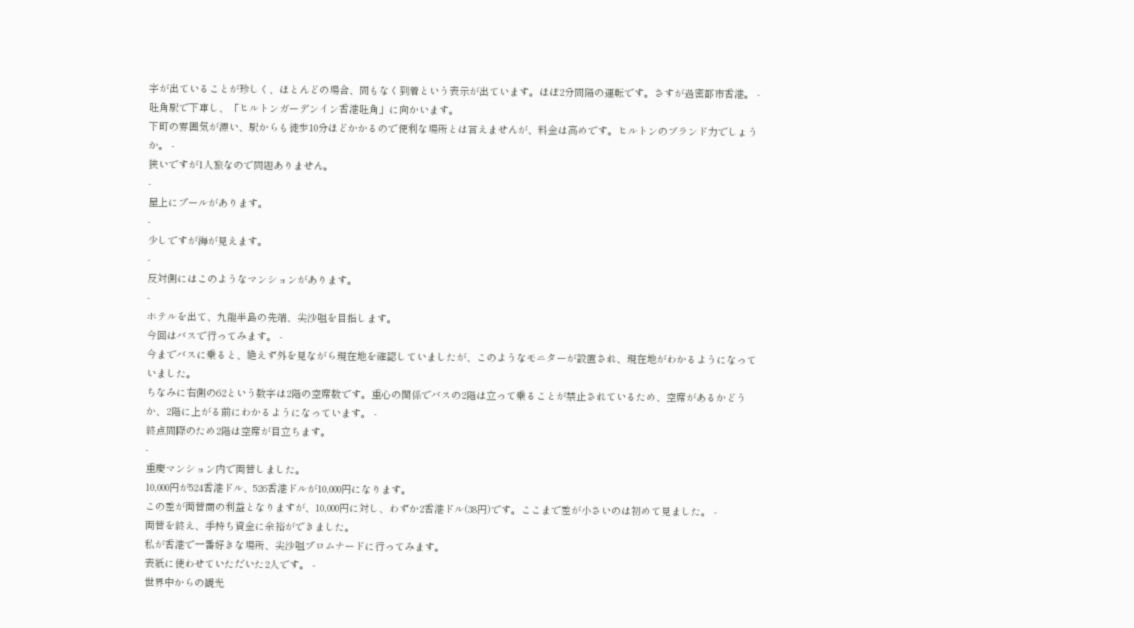字が出ていることが珍しく、ほとんどの場合、間もなく到着という表示が出ています。ほぼ2分間隔の運転です。さすが過密都市香港。 -
旺角駅で下車し、「ヒルトンガーデンイン香港旺角」に向かいます。
下町の雰囲気が漂い、駅からも徒歩10分ほどかかるので便利な場所とは言えませんが、料金は高めです。ヒルトンのブランド力でしょうか。 -
狭いですが1人旅なので問題ありません。
-
屋上にプールがあります。
-
少しですが海が見えます。
-
反対側にはこのようなマンションがあります。
-
ホテルを出て、九龍半島の先端、尖沙咀を目指します。
今回はバスで行ってみます。 -
今までバスに乗ると、絶えず外を見ながら現在地を確認していましたが、このようなモニターが設置され、現在地がわかるようになっていました。
ちなみに右側の62という数字は2階の空席数です。重心の関係でバスの2階は立って乗ることが禁止されているため、空席があるかどうか、2階に上がる前にわかるようになっています。 -
終点間際のため2階は空席が目立ちます。
-
重慶マンション内で両替しました。
10,000円が524香港ドル、526香港ドルが10,000円になります。
この差が両替商の利益となりますが、10,000円に対し、わずか2香港ドル(38円)です。ここまで差が小さいのは初めて見ました。 -
両替を終え、手持ち資金に余裕ができました。
私が香港で一番好きな場所、尖沙咀プロムナードに行ってみます。
表紙に使わせていただいた2人です。 -
世界中からの観光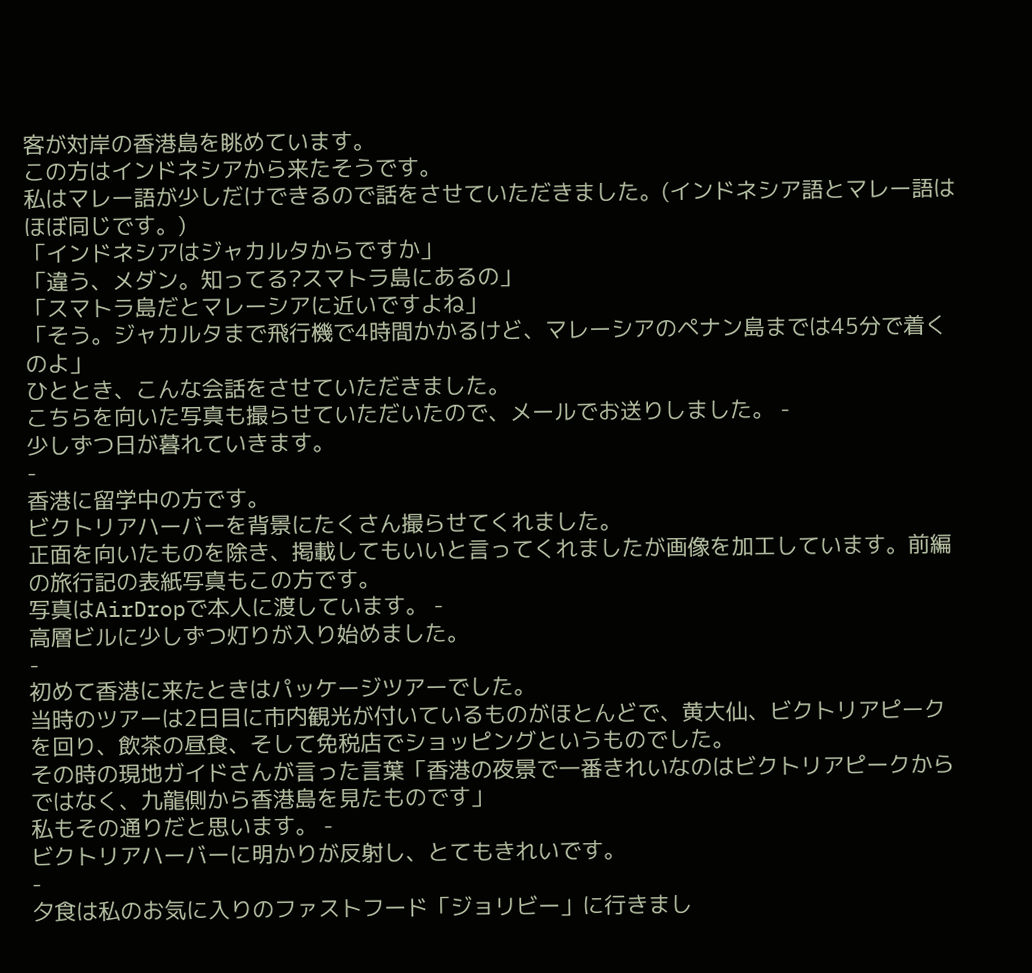客が対岸の香港島を眺めています。
この方はインドネシアから来たそうです。
私はマレー語が少しだけできるので話をさせていただきました。(インドネシア語とマレー語はほぼ同じです。)
「インドネシアはジャカルタからですか」
「違う、メダン。知ってる?スマトラ島にあるの」
「スマトラ島だとマレーシアに近いですよね」
「そう。ジャカルタまで飛行機で4時間かかるけど、マレーシアのペナン島までは45分で着くのよ」
ひととき、こんな会話をさせていただきました。
こちらを向いた写真も撮らせていただいたので、メールでお送りしました。 -
少しずつ日が暮れていきます。
-
香港に留学中の方です。
ビクトリアハーバーを背景にたくさん撮らせてくれました。
正面を向いたものを除き、掲載してもいいと言ってくれましたが画像を加工しています。前編の旅行記の表紙写真もこの方です。
写真はAirDropで本人に渡しています。 -
高層ビルに少しずつ灯りが入り始めました。
-
初めて香港に来たときはパッケージツアーでした。
当時のツアーは2日目に市内観光が付いているものがほとんどで、黄大仙、ビクトリアピークを回り、飲茶の昼食、そして免税店でショッピングというものでした。
その時の現地ガイドさんが言った言葉「香港の夜景で一番きれいなのはビクトリアピークからではなく、九龍側から香港島を見たものです」
私もその通りだと思います。 -
ビクトリアハーバーに明かりが反射し、とてもきれいです。
-
夕食は私のお気に入りのファストフード「ジョリビー」に行きまし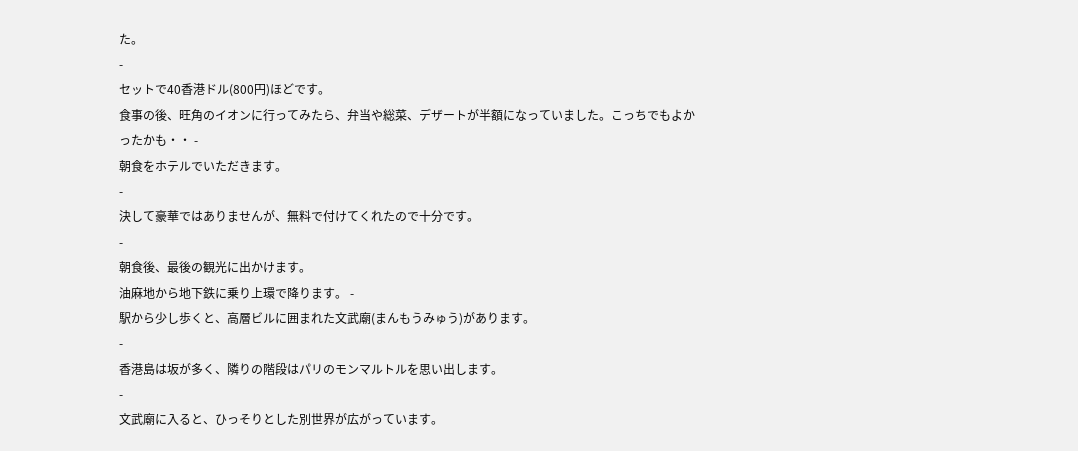た。
-
セットで40香港ドル(800円)ほどです。
食事の後、旺角のイオンに行ってみたら、弁当や総菜、デザートが半額になっていました。こっちでもよかったかも・・ -
朝食をホテルでいただきます。
-
決して豪華ではありませんが、無料で付けてくれたので十分です。
-
朝食後、最後の観光に出かけます。
油麻地から地下鉄に乗り上環で降ります。 -
駅から少し歩くと、高層ビルに囲まれた文武廟(まんもうみゅう)があります。
-
香港島は坂が多く、隣りの階段はパリのモンマルトルを思い出します。
-
文武廟に入ると、ひっそりとした別世界が広がっています。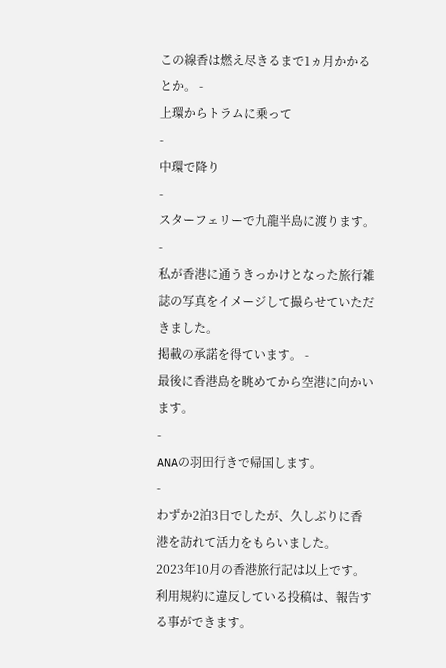この線香は燃え尽きるまで1ヵ月かかるとか。 -
上環からトラムに乗って
-
中環で降り
-
スターフェリーで九龍半島に渡ります。
-
私が香港に通うきっかけとなった旅行雑誌の写真をイメージして撮らせていただきました。
掲載の承諾を得ています。 -
最後に香港島を眺めてから空港に向かいます。
-
ANAの羽田行きで帰国します。
-
わずか2泊3日でしたが、久しぶりに香港を訪れて活力をもらいました。
2023年10月の香港旅行記は以上です。
利用規約に違反している投稿は、報告する事ができます。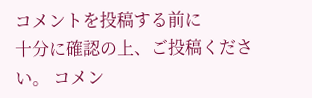コメントを投稿する前に
十分に確認の上、ご投稿ください。 コメン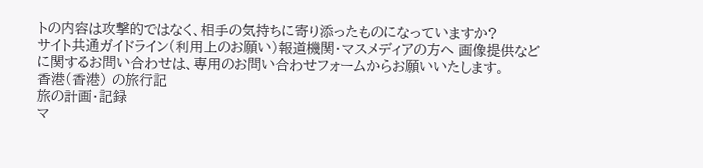トの内容は攻撃的ではなく、相手の気持ちに寄り添ったものになっていますか?
サイト共通ガイドライン(利用上のお願い)報道機関・マスメディアの方へ 画像提供などに関するお問い合わせは、専用のお問い合わせフォームからお願いいたします。
香港(香港) の旅行記
旅の計画・記録
マ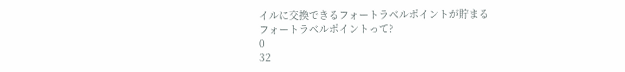イルに交換できるフォートラベルポイントが貯まる
フォートラベルポイントって?
0
32